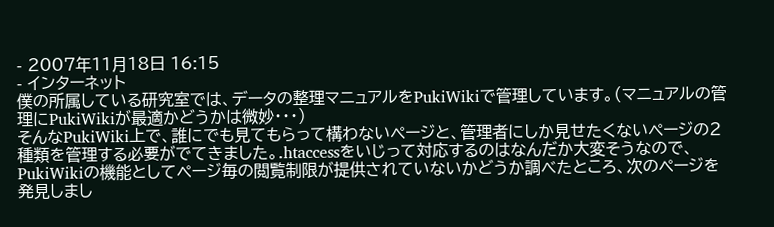- 2007年11月18日 16:15
- インターネット
僕の所属している研究室では、データの整理マニュアルをPukiWikiで管理しています。(マニュアルの管理にPukiWikiが最適かどうかは微妙・・・)
そんなPukiWiki上で、誰にでも見てもらって構わないページと、管理者にしか見せたくないページの2種類を管理する必要がでてきました。.htaccessをいじって対応するのはなんだか大変そうなので、PukiWikiの機能としてページ毎の閲覧制限が提供されていないかどうか調べたところ、次のページを発見しまし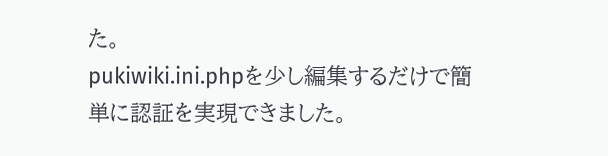た。
pukiwiki.ini.phpを少し編集するだけで簡単に認証を実現できました。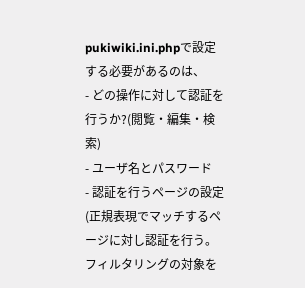pukiwiki.ini.phpで設定する必要があるのは、
- どの操作に対して認証を行うか?(閲覧・編集・検索)
- ユーザ名とパスワード
- 認証を行うページの設定(正規表現でマッチするページに対し認証を行う。フィルタリングの対象を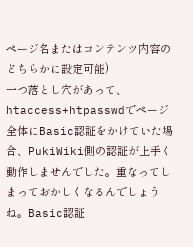ページ名またはコンテンツ内容のどちらかに設定可能)
一つ落とし穴があって、htaccess+htpasswdでページ全体にBasic認証をかけていた場合、PukiWiki側の認証が上手く動作しませんでした。重なってしまっておかしくなるんでしょうね。Basic認証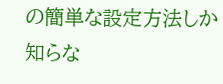の簡単な設定方法しか知らな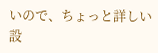いので、ちょっと詳しい設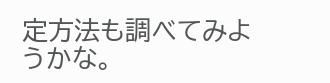定方法も調べてみようかな。